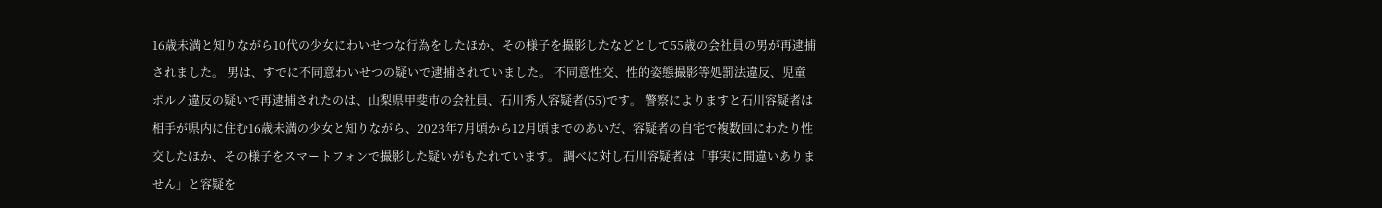16歳未満と知りながら10代の少女にわいせつな行為をしたほか、その様子を撮影したなどとして55歳の会社員の男が再逮捕されました。 男は、すでに不同意わいせつの疑いで逮捕されていました。 不同意性交、性的姿態撮影等処罰法違反、児童ポルノ違反の疑いで再逮捕されたのは、山梨県甲斐市の会社員、石川秀人容疑者(55)です。 警察によりますと石川容疑者は相手が県内に住む16歳未満の少女と知りながら、2023年7月頃から12月頃までのあいだ、容疑者の自宅で複数回にわたり性交したほか、その様子をスマートフォンで撮影した疑いがもたれています。 調べに対し石川容疑者は「事実に間違いありません」と容疑を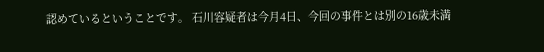認めているということです。 石川容疑者は今月4日、今回の事件とは別の16歳未満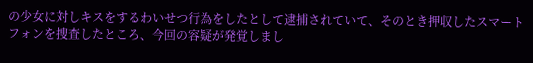の少女に対しキスをするわいせつ行為をしたとして逮捕されていて、そのとき押収したスマートフォンを捜査したところ、今回の容疑が発覚しまし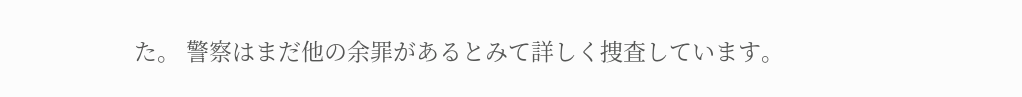た。 警察はまだ他の余罪があるとみて詳しく捜査しています。